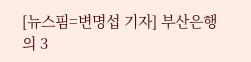[뉴스핌=변명섭 기자] 부산은행의 3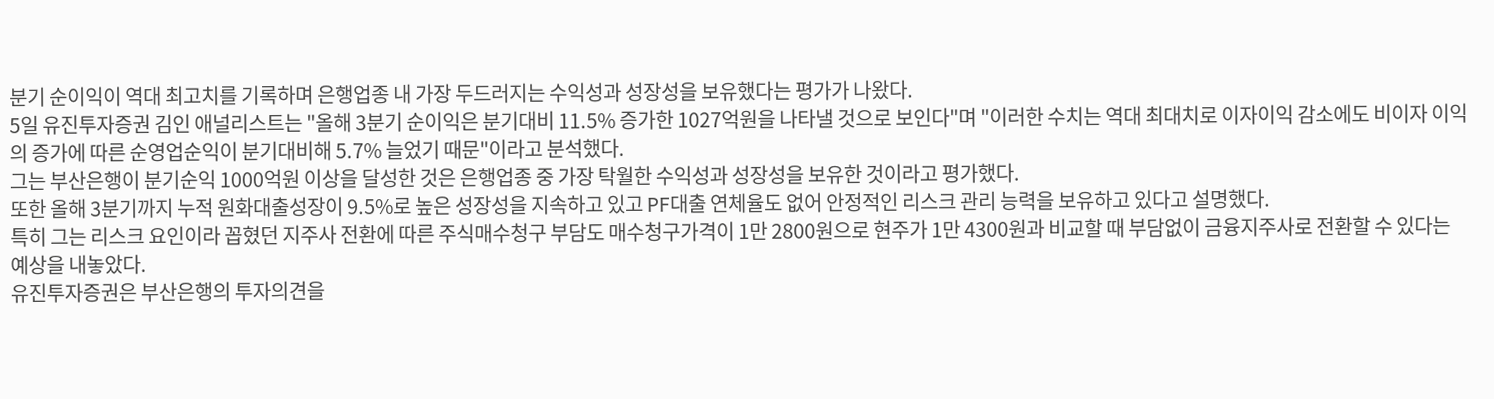분기 순이익이 역대 최고치를 기록하며 은행업종 내 가장 두드러지는 수익성과 성장성을 보유했다는 평가가 나왔다.
5일 유진투자증권 김인 애널리스트는 "올해 3분기 순이익은 분기대비 11.5% 증가한 1027억원을 나타낼 것으로 보인다"며 "이러한 수치는 역대 최대치로 이자이익 감소에도 비이자 이익의 증가에 따른 순영업순익이 분기대비해 5.7% 늘었기 때문"이라고 분석했다.
그는 부산은행이 분기순익 1000억원 이상을 달성한 것은 은행업종 중 가장 탁월한 수익성과 성장성을 보유한 것이라고 평가했다.
또한 올해 3분기까지 누적 원화대출성장이 9.5%로 높은 성장성을 지속하고 있고 PF대출 연체율도 없어 안정적인 리스크 관리 능력을 보유하고 있다고 설명했다.
특히 그는 리스크 요인이라 꼽혔던 지주사 전환에 따른 주식매수청구 부담도 매수청구가격이 1만 2800원으로 현주가 1만 4300원과 비교할 때 부담없이 금융지주사로 전환할 수 있다는 예상을 내놓았다.
유진투자증권은 부산은행의 투자의견을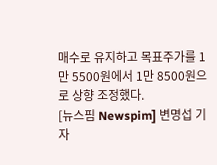매수로 유지하고 목표주가를 1만 5500원에서 1만 8500원으로 상향 조정했다.
[뉴스핌 Newspim] 변명섭 기자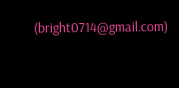(bright0714@gmail.com)